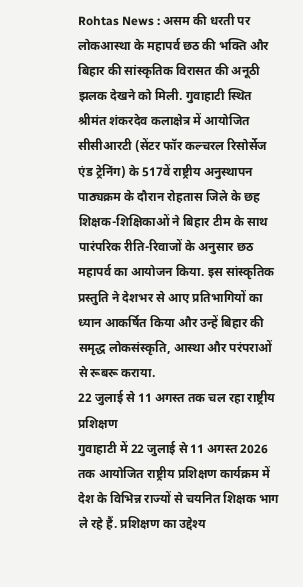Rohtas News : असम की धरती पर लोकआस्था के महापर्व छठ की भक्ति और बिहार की सांस्कृतिक विरासत की अनूठी झलक देखने को मिली. गुवाहाटी स्थित श्रीमंत शंकरदेव कलाक्षेत्र में आयोजित सीसीआरटी (सेंटर फॉर कल्चरल रिसोर्सेज एंड ट्रेनिंग) के 517वें राष्ट्रीय अनुस्थापन पाठ्यक्रम के दौरान रोहतास जिले के छह शिक्षक-शिक्षिकाओं ने बिहार टीम के साथ पारंपरिक रीति-रिवाजों के अनुसार छठ महापर्व का आयोजन किया. इस सांस्कृतिक प्रस्तुति ने देशभर से आए प्रतिभागियों का ध्यान आकर्षित किया और उन्हें बिहार की समृद्ध लोकसंस्कृति, आस्था और परंपराओं से रूबरू कराया.
22 जुलाई से 11 अगस्त तक चल रहा राष्ट्रीय प्रशिक्षण
गुवाहाटी में 22 जुलाई से 11 अगस्त 2026 तक आयोजित राष्ट्रीय प्रशिक्षण कार्यक्रम में देश के विभिन्न राज्यों से चयनित शिक्षक भाग ले रहे हैं. प्रशिक्षण का उद्देश्य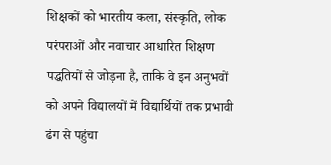शिक्षकों को भारतीय कला, संस्कृति, लोक परंपराओं और नवाचार आधारित शिक्षण पद्धतियों से जोड़ना है, ताकि वे इन अनुभवों को अपने विद्यालयों में विद्यार्थियों तक प्रभावी ढंग से पहुंचा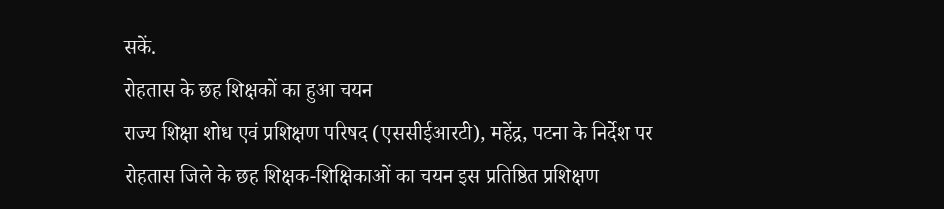सकें.
रोहतास के छह शिक्षकों का हुआ चयन
राज्य शिक्षा शोध एवं प्रशिक्षण परिषद (एससीईआरटी), महेंद्र, पटना के निर्देश पर रोहतास जिले के छह शिक्षक-शिक्षिकाओं का चयन इस प्रतिष्ठित प्रशिक्षण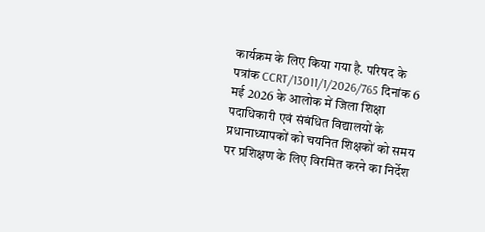कार्यक्रम के लिए किया गया है. परिषद के पत्रांक CCRT/13011/1/2026/765 दिनांक 6 मई 2026 के आलोक में जिला शिक्षा पदाधिकारी एवं संबंधित विद्यालयों के प्रधानाध्यापकों को चयनित शिक्षकों को समय पर प्रशिक्षण के लिए विरमित करने का निर्देश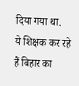दिया गया था.
ये शिक्षक कर रहे हैं बिहार का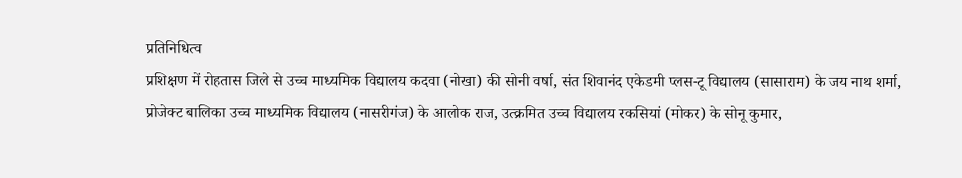प्रतिनिधित्व
प्रशिक्षण में रोहतास जिले से उच्च माध्यमिक विद्यालय कदवा (नोखा) की सोनी वर्षा, संत शिवानंद एकेडमी प्लस-टू विद्यालय (सासाराम) के जय नाथ शर्मा, प्रोजेक्ट बालिका उच्च माध्यमिक विद्यालय (नासरीगंज) के आलोक राज, उत्क्रमित उच्च विद्यालय रकसियां (मोकर) के सोनू कुमार,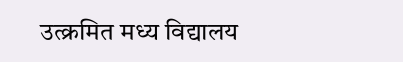उत्क्रमित मध्य विद्यालय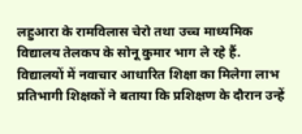लहुआरा के रामविलास चेरो तथा उच्च माध्यमिक विद्यालय तेलकप के सोनू कुमार भाग ले रहे हैं.
विद्यालयों में नवाचार आधारित शिक्षा का मिलेगा लाभ
प्रतिभागी शिक्षकों ने बताया कि प्रशिक्षण के दौरान उन्हें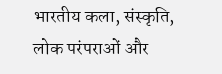भारतीय कला, संस्कृति, लोक परंपराओं और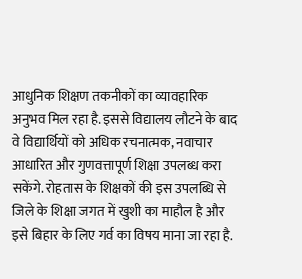आधुनिक शिक्षण तकनीकों का व्यावहारिक अनुभव मिल रहा है. इससे विद्यालय लौटने के बाद वे विद्यार्थियों को अधिक रचनात्मक, नवाचार आधारित और गुणवत्तापूर्ण शिक्षा उपलब्ध करा सकेंगे. रोहतास के शिक्षकों की इस उपलब्धि से जिले के शिक्षा जगत में खुशी का माहौल है और इसे बिहार के लिए गर्व का विषय माना जा रहा है.